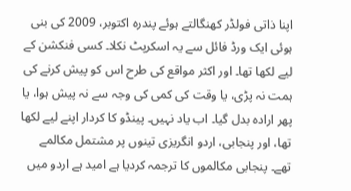اپنا ذاتی فولڈر کھنگالتے ہوئے پندرہ اکتوبر، 2009 کی بنی ہوئی ایک ورڈ فائل سے یہ اسکرپٹ نکلا۔ کسی فنکشن کے لیے لکھا تھا۔ اور اکثر مواقع کی طرح اس کو پیش کرنے کی ہمت نہ پڑی، یا وقت کی کمی کی وجہ سے نہ پیش ہوا، یا پھر ارادہ بدل گیا۔ اب یاد نہیں۔ پینڈو کا کردار اپنے لیے لکھا تھا، اور پنجابی، اردو انگریزی تینوں پر مشتمل مکالمے تھے۔ پنجابی مکالموں کا ترجمہ کردیا ہے امید ہے اردو میں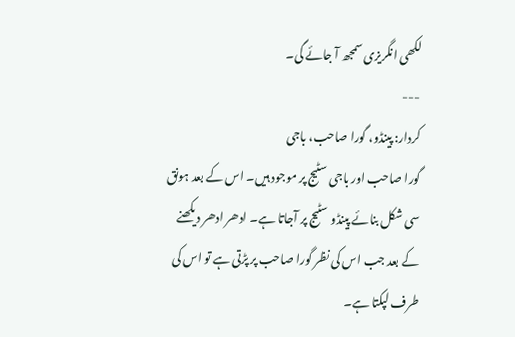لکھی انگریزی سمجھ آ جائے گی۔
---
کردار: پینڈو، گورا صاحب، باجی
گورا صاحب اور باجی سٹیج پر موجود ہیں۔ اس کے بعد ہونق سی شکل بنائے پینڈو سٹیج پر آجاتا ہے۔ ادھر ادھر دیکھنے کے بعد جب اس کی نظر گورا صاحب پر پڑتی ہے تو اس کی طرف لپکتا ہے۔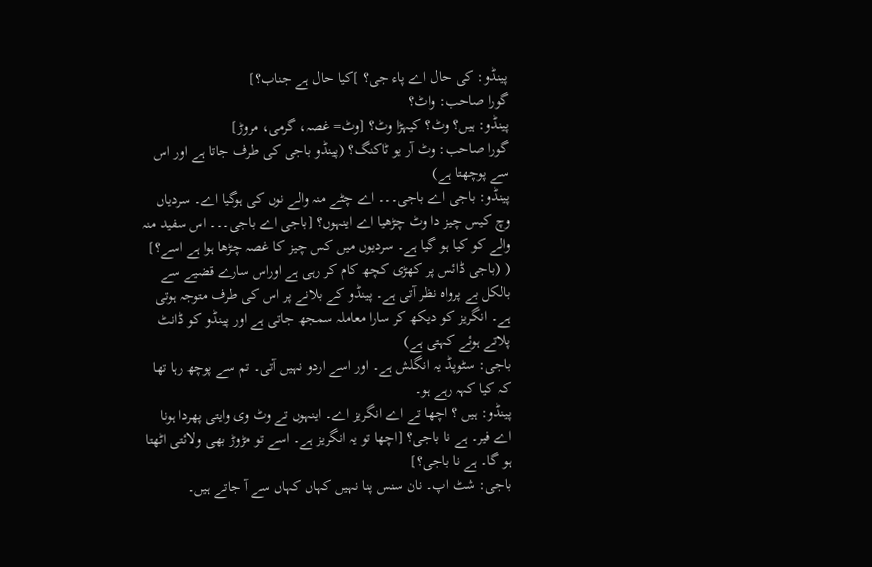پینڈو: کی حال اے پاء جی؟ ]کیا حال ہے جناب؟]
گورا صاحب: واٹ؟
پینڈو: ہیں؟ وٹ؟ کیہڑا وٹ؟ [وٹ= غصہ، گرمی، مروڑ]
گورا صاحب: وٹ آر یو ٹاکنگ؟ (پینڈو باجی کی طرف جاتا ہے اور اس سے پوچھتا ہے)
پینڈو: باجی اے باجی۔۔۔ اے چٹے منہ والے نوں کی ہوگیا اے۔ سردیاں وچ کیس چیز دا وٹ چڑھیا اے اینہوں؟ [باجی اے باجی۔۔۔ اس سفید منہ والے کو کیا ہو گیا ہے۔ سردیوں میں کس چیز کا غصہ چڑھا ہوا ہے اسے؟] ( (باجی ڈائس پر کھڑی کچھ کام کر رہی ہے اوراس سارے قضیے سے بالکل بے پرواہ نظر آتی ہے۔ پینڈو کے بلانے پر اس کی طرف متوجہ ہوتی ہے۔ انگریز کو دیکھ کر سارا معاملہ سمجھ جاتی ہے اور پینڈو کو ڈانٹ پلاتے ہوئے کہتی ہے)
باجی: سٹوپڈ یہ انگلش ہے۔ اور اسے اردو نہیں آتی۔ تم سے پوچھ رہا تھا کہ کیا کہہ رہے ہو۔
پینڈو: ہیں ؟ اچھا تے اے انگریز اے۔ اینہوں تے وٹ وی وایتی پھردا ہونا اے فیر۔ ہے نا باجی؟ [اچھا تو یہ انگریز ہے۔ اسے تو مڑوڑ بھی ولائتی اٹھتا ہو گا۔ ہے نا باجی؟]
باجی: شٹ اپ۔ نان سنس پنا نہیں کہاں کہاں سے آ جاتے ہیں۔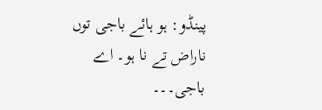پینڈو: ہو ہائے باجی توں ناراض تے نا ہو۔ اے باجی۔۔۔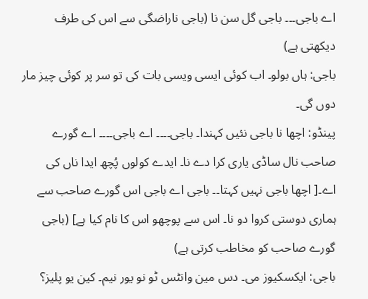اے باجی۔۔۔ باجی گل سن نا (باجی ناراضگی سے اس کی طرف دیکھتی ہے)
باجی: ہاں بولو۔ اب کوئی ایسی ویسی بات کی تو سر پر کوئی چیز مار دوں گی۔
پینڈو: اچھا نا باجی نئیں کہندا۔ باجی۔۔۔۔ اے باجی۔۔۔۔ اے گورے صاحب نال ساڈی یاری کرا دے نا۔ ایدے کولوں پُچھ ایدا ناں کی اے۔[ اچھا باجی نہیں کہتا۔۔ باجی اے باجی اس گورے صاحب سے ہماری دوستی کروا دو نا۔ اس سے پوچھو اس کا نام کیا ہے] (باجی گورے صاحب کو مخاطب کرتی ہے)
باجی: ایکسکیوز می۔ دس مین وانٹس ٹو نو یور نیم۔ کین یو پلیز؟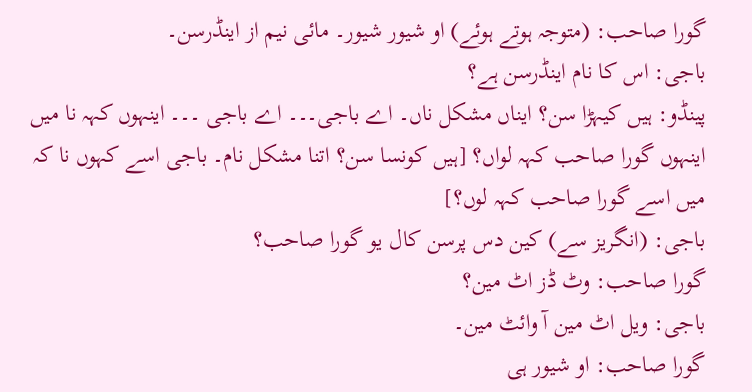گورا صاحب: (متوجہ ہوتے ہوئے) او شیور شیور۔ مائی نیم از اینڈرسن۔
باجی: اس کا نام اینڈرسن ہے؟
پینڈو: ہیں کیہڑا سن؟ ایناں مشکل ناں۔ اے باجی۔۔۔ اے باجی ۔۔۔ اینہوں کہہ نا میں اینہوں گورا صاحب کہہ لواں؟ [ہیں کونسا سن؟ اتنا مشکل نام۔ باجی اسے کہوں نا کہ میں اسے گورا صاحب کہہ لوں؟]
باجی: (انگریز سے) کین دس پرسن کال یو گورا صاحب؟
گورا صاحب: وٹ ڈز اٹ مین؟
باجی: ویل اٹ مین آ وائٹ مین۔
گورا صاحب: او شیور ہی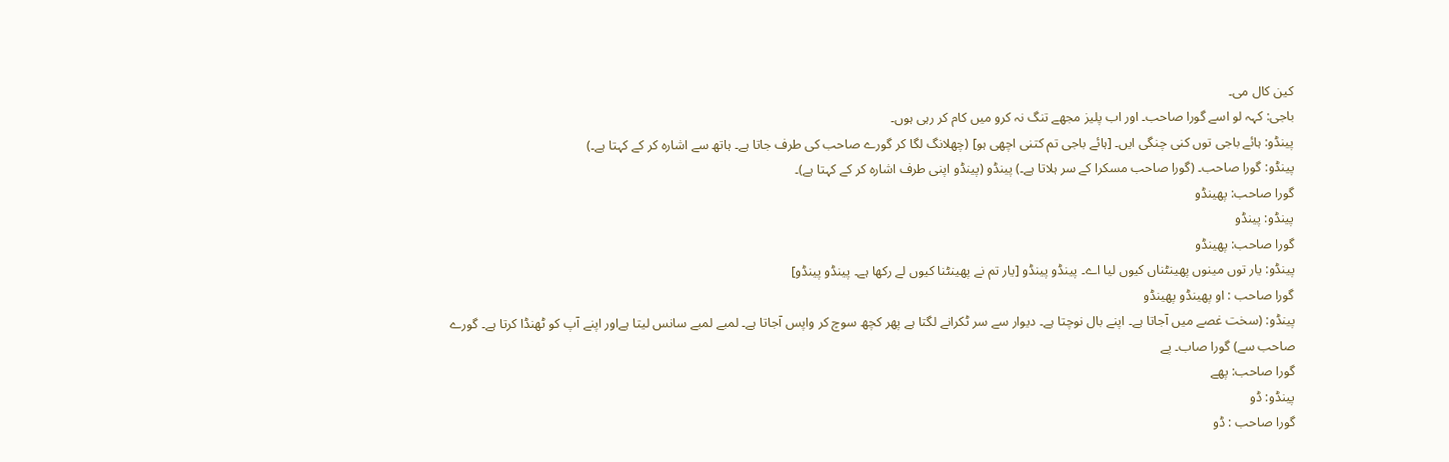کین کال می۔
باجی: کہہ لو اسے گورا صاحب۔ اور اب پلیز مجھے تنگ نہ کرو میں کام کر رہی ہوں۔
پینڈو: ہائے باجی توں کنی چنگی ایں۔ [ہائے باجی تم کتنی اچھی ہو] (چھلانگ لگا کر گورے صاحب کی طرف جاتا ہے۔ ہاتھ سے اشارہ کر کے کہتا ہے۔)
پینڈو: گورا صاحب۔ (گورا صاحب مسکرا کے سر ہلاتا ہے۔) پینڈو (پینڈو اپنی طرف اشارہ کر کے کہتا ہے)۔
گورا صاحب: پھینڈو
پینڈو: پینڈو
گورا صاحب: پھینڈو
پینڈو: یار توں مینوں پھینٹناں کیوں لیا اے۔ پینڈو پینڈو [یار تم نے پھینٹنا کیوں لے رکھا ہے۔ پینڈو پینڈو]
گورا صاحب : او پھینڈو پھینڈو
پینڈو: (سخت غصے میں آجاتا ہے۔ اپنے بال نوچتا ہے۔ دیوار سے سر ٹکرانے لگتا ہے پھر کچھ سوچ کر واپس آجاتا ہے۔ لمبے لمبے سانس لیتا ہےاور اپنے آپ کو ٹھنڈا کرتا ہے۔ گورے صاحب سے) گورا صاب۔ پے
گورا صاحب: پھے
پینڈو: ڈو
گورا صاحب : ڈو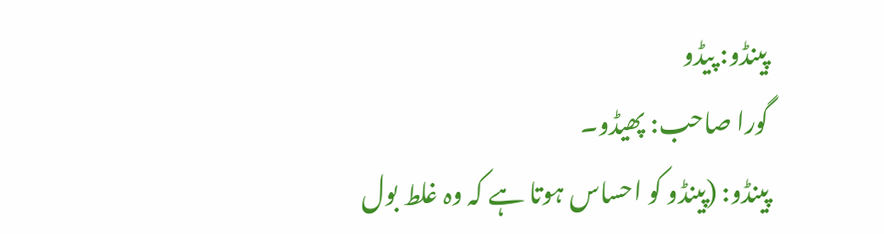پینڈو: پیڈو
گورا صاحب: پھیڈو۔
پینڈو: (پینڈو کو احساس ہوتا ہے کہ وہ غلط بول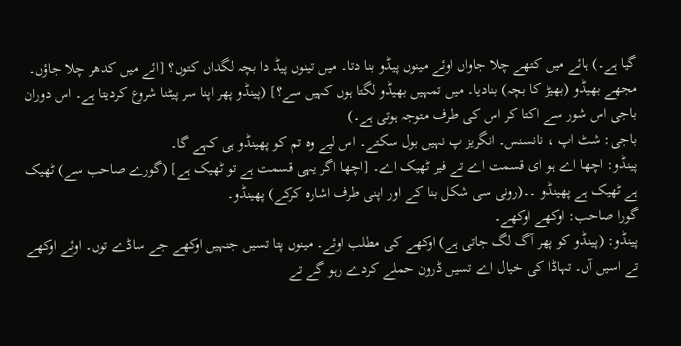گیا ہے۔) ہائے میں کتھے چلا جاواں اوئے مینوں پیڈو بنا دتا۔ میں تینوں پیڈ دا بچہ لگداں کتوں؟ [ائے میں کدھر چلا جاؤں۔ مجھے بھیڈو (بھیڑ کا بچہ) بنادیا۔ میں تمہیں بھیڈو لگتا ہوں کہیں سے؟] (پینڈو پھر اپنا سر پیٹنا شروع کردیتا ہے۔ اس دوران باجی اس شور سے اکتا کر اس کی طرف متوجہ ہوتی ہے۔)
باجی: شٹ اپ ، نانسنس۔ انگریز پ نہیں بول سکتے۔ اس لیے وہ تم کو پھینڈو ہی کہے گا۔
پینڈو: اچھا اے ہو ای قسمت اے تے فیر ٹھیک اے۔ [اچھا اگر یہی قسمت ہے تو ٹھیک ہے] (گورے صاحب سے) ٹھیک ہے ٹھیک ہے پھینڈو ۔۔(رونی سی شکل بنا کے اور اپنی طرف اشارہ کرکے) پھینڈو۔
گورا صاحب: اوکھے اوکھے۔
پینڈو: (پینڈو کو پھر آگ لگ جاتی ہے) اوکھے کی مطلب اوئے۔ مینوں پتا تسیں جنہیں اوکھے جے ساڈے توں۔ اوئے اوکھے تے اسیں آں۔ تہاڈا کی خیال اے تسیں ڈرون حملے کردے رہو گے تے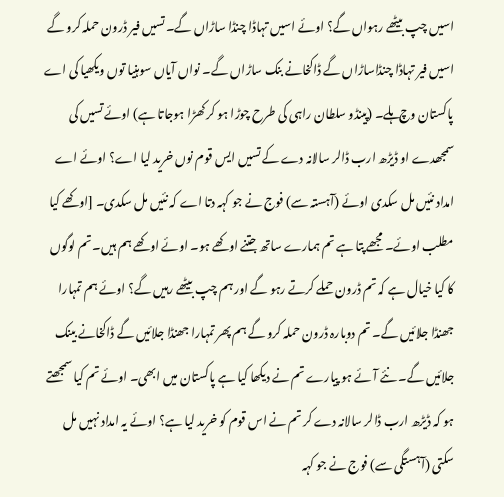اسیں چپ بیٹھے رہواں گے؟ اوئے اسیں تہاڈا چنڈا ساڑاں گے۔ تسیں فیر ڈرون حملہ کرو گے اسیں فیر تہاڈا چنڈاساڑاں گے ڈاکخانے بنک ساڑاں گے۔ نواں آیاں سوہنیا توں ویکھیا کی اے پاکستان وچ ہلے۔ (پینڈو سلطان راہی کی طرح چوڑا ہو کر کھڑا ہوجاتا ہے) اوئے تسیں کی سمجھدے او ڈیڑھ ارب ڈالر سالانہ دے کے تسیں ایس قوم نوں خرید لیا اے؟ اوئے اے امداد نئیں مل سکدی اوئے (آہستہ سے) فوج نے جو کہہ دتا اے کہ نئیں مل سکدی۔ [اوکھے کیا مطلب اوئے۔ مجھے پتا ہے تم ہمارے ساتھ جتنے اوکھے ہو۔ اوئے اوکھے ہم ہیں۔ تم لوگوں کا کیا خیال ہے کہ تم ڈرون حملے کرتے رہو گے اور ہم چپ بیٹھے رہیں گے؟ اوئے ہم تمہارا جھنڈا جلائیں گے۔ تم دوبارہ ڈرون حملہ کرو گے ہم پھر تمہارا جھنڈا جلائیں گے ڈاکخانے بینک جلائیں گے۔ نئے آئے ہو پیارے تم نے دیکھا کیا ہے پاکستان میں ابھی۔ اوئے تم کیا سمجھتے ہو کہ ڈیڑھ ارب ڈالر سالانہ دے کر تم نے اس قوم کو خرید لیا ہے؟ اوئے یہ امداد نہیں مل سکتی (آہستگی سے) فوج نے جو کہہ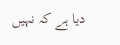دیا ہے کہ نہیں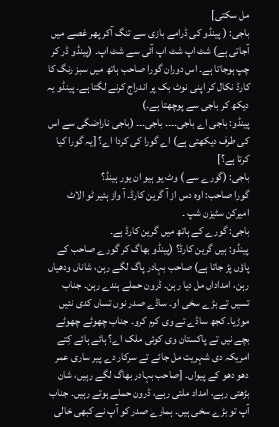مل سکتی]
باجی: ( پینڈو کی ڈرامے بازی سے تنگ آکر پھر غصے میں آجاتی ہے) شٹ اپ شٹ اپ آئی سے شٹ اپ۔ (پینڈو ڈر کر چپ ہوجاتا ہے۔ اس دوران گورا صاحب ہاتھ میں سبز رنگ کا کارڈ نکال کر اپنی نوٹ بک پر اندراج کرنے لگتا ہے۔ پینڈو یہ دیکھ کر باجی سے پوچھتا ہے۔)
پینڈو: باجی اے باجی۔۔۔۔ باجی۔۔۔ (باجی ناراضگی سے اس کی طرف دیکھتی ہے) اے گورا کی کردا اے؟ [یہ گورا کیا کرتا ہے؟]
باجی: (گورے سے ) وٹ یو ہیو ان یور ہینڈ؟
گورا صاحب: اوہ دس از آ گرین کارڈ۔ آ واز ہئیر ٹو الاٹ امیرکن سٹیزن شپ ۔
باجی: گورے کے ہاتھ میں گرین کارڈ ہے۔
پینڈو: ہیں گرین کارڈ؟ (پینڈو بھاگ کر گورے صاحب کے پاؤں پڑ جاتا ہے) صاحب بہادر پاگ لگے رہن، شاناں ودھیاں رہن، امداداں مل دیا رہن۔ ڈرون حملے ہندے رہن۔ جناب تسیں تے بڑے سخی او۔ ساڈے صدر نوں تساں کدی نئیں موڑیا۔ کجھ ساڈے تے وی کرم کرو۔ جناب چھوٹے چھوٹے بچے نیں تے پاکستان وی کوئی ملک اے؟ ہائے ہائے کِتے امریکہ دی شہریت مل جائے تے سرکار دے پیر ساری عمر دھو دھو کے پیواں۔ [صاحب بہادر بھاگ لگے رہیں، شان بڑھتی رہے، امداد ملتی رہے، ڈرون حملے ہوتے رہیں۔ جناب آپ تو بڑے سخی ہیں۔ ہمارے صدر کو آپ نے کبھی خالی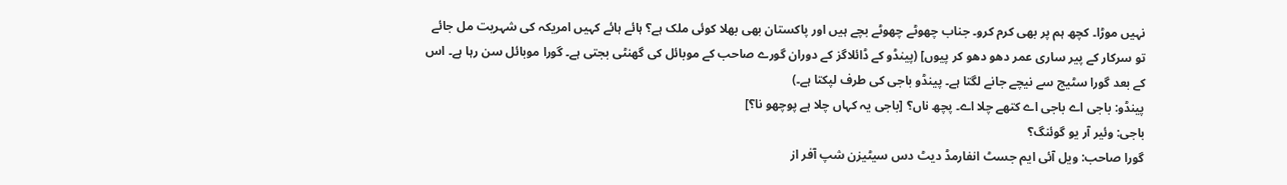نہیں موڑا۔ کچھ ہم پر بھی کرم کرو۔ جناب چھوٹے چھوٹے بچے ہیں اور پاکستان بھی بھلا کوئی ملک ہے؟ ہائے ہائے کہیں امریکہ کی شہریت مل جائے تو سرکار کے پیر ساری عمر دھو دھو کر پیوں] (پینڈو کے ڈائلاگز کے دوران گورے صاحب کے موبائل کی گھنٹی بجتی ہے۔ گورا موبائل سن رہا ہے۔ اس کے بعد گورا سٹیج سے نیچے جانے لگتا ہے۔ پینڈو باجی کی طرف لپکتا ہے۔)
پینڈو: باجی اے باجی اے کتھے چلا اے۔ پچھ ناں؟ [باجی یہ کہاں چلا ہے پوچھو نا؟]
باجی: وئیر آر یو گوئنگ؟
گورا صاحب: ویل آئی ایم جسٹ انفارمڈ دیٹ دس سیٹیزن شپ آفر از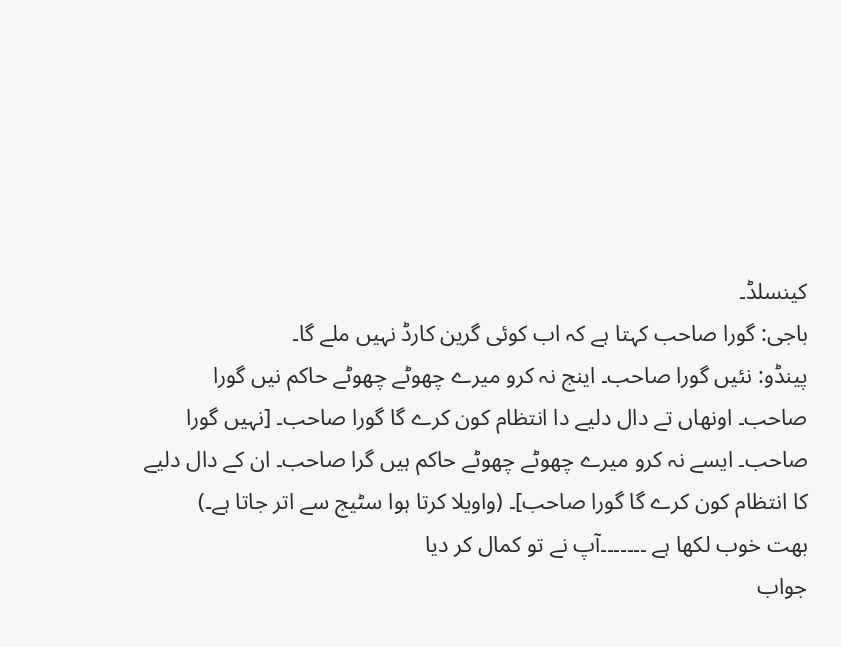کینسلڈ۔
باجی: گورا صاحب کہتا ہے کہ اب کوئی گرین کارڈ نہیں ملے گا۔
پینڈو: نئیں گورا صاحب۔ اینج نہ کرو میرے چھوٹے چھوٹے حاکم نیں گورا صاحب۔ اونھاں تے دال دلیے دا انتظام کون کرے گا گورا صاحب۔ [نہیں گورا صاحب۔ ایسے نہ کرو میرے چھوٹے چھوٹے حاکم ہیں گرا صاحب۔ ان کے دال دلیے کا انتظام کون کرے گا گورا صاحب]۔ (واویلا کرتا ہوا سٹیج سے اتر جاتا ہے۔)
بھت خوب لکھا ہے ۔۔۔۔۔۔۔آپ نے تو کمال کر دیا
جواب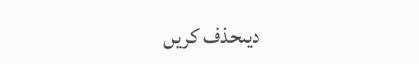دیںحذف کریں